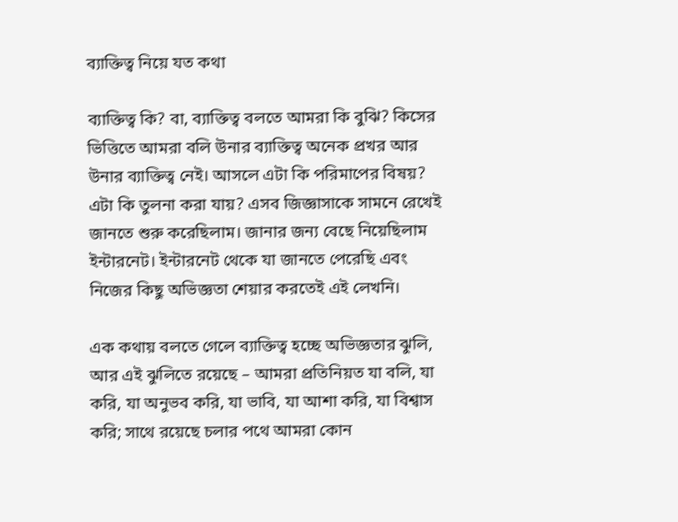ব্যাক্তিত্ব নিয়ে যত কথা

ব্যাক্তিত্ব কি? বা, ব্যাক্তিত্ব বলতে আমরা কি বুঝি? কিসের ভিত্তিতে আমরা বলি উনার ব্যাক্তিত্ব অনেক প্রখর আর উনার ব্যাক্তিত্ব নেই। আসলে এটা কি পরিমাপের বিষয়? এটা কি তুলনা করা যায়? এসব জিজ্ঞাসাকে সামনে রেখেই জানতে শুরু করেছিলাম। জানার জন্য বেছে নিয়েছিলাম ইন্টারনেট। ইন্টারনেট থেকে যা জানতে পেরেছি এবং নিজের কিছু অভিজ্ঞতা শেয়ার করতেই এই লেখনি।

এক কথায় বলতে গেলে ব্যাক্তিত্ব হচ্ছে অভিজ্ঞতার ঝুলি, আর এই ঝুলিতে রয়েছে – আমরা প্রতিনিয়ত যা বলি, যা করি, যা অনুভব করি, যা ভাবি, যা আশা করি, যা বিশ্বাস করি; সাথে রয়েছে চলার পথে আমরা কোন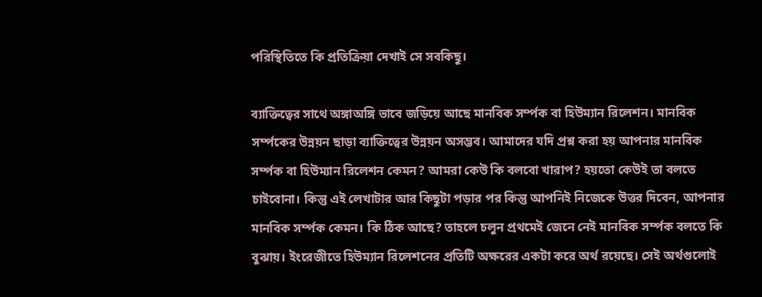পরিস্থিতিতে কি প্রতিক্রিয়া দেখাই সে সবকিছু।

ব্যাক্তিত্বের সাথে অঙ্গাঅঙ্গি ভাবে জড়িয়ে আছে মানবিক সর্ম্পক বা হিউম্যান রিলেশন। মানবিক সর্ম্পকের উন্নয়ন ছাড়া ব্যাক্তিত্বের উন্নয়ন অসম্ভব। আমাদের যদি প্রশ্ন করা হয় আপনার মানবিক সর্ম্পক বা হিউম্যান রিলেশন কেমন? আমরা কেউ কি বলবো খারাপ? হয়তো কেউই তা বলতে চাইবোনা। কিন্তু এই লেখাটার আর কিছুটা পড়ার পর কিন্তু আপনিই নিজেকে উত্তর দিবেন, আপনার মানবিক সর্ম্পক কেমন। কি ঠিক আছে? তাহলে চলুন প্রথমেই জেনে নেই মানবিক সর্ম্পক বলতে কি বুঝায়। ইংরেজীতে হিউম্যান রিলেশনের প্রতিটি অক্ষরের একটা করে অর্থ রয়েছে। সেই অর্থগুলোই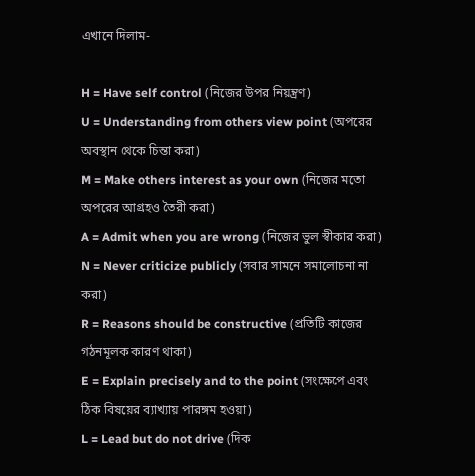এখানে দিলাম-

H = Have self control (নিজের উপর নিয়ন্ত্রণ)
U = Understanding from others view point (অপরের অবস্থান থেকে চিন্তা করা)
M = Make others interest as your own (নিজের মতো অপরের আগ্রহও তৈরী করা)
A = Admit when you are wrong (নিজের ভুল স্বীকার করা)
N = Never criticize publicly (সবার সামনে সমালোচনা না করা)
R = Reasons should be constructive (প্রতিটি কাজের গঠনমূলক কারণ থাকা)
E = Explain precisely and to the point (সংক্ষেপে এবং ঠিক বিষয়ের ব্যাখ্যায় পারঙ্গম হওয়া)
L = Lead but do not drive (দিক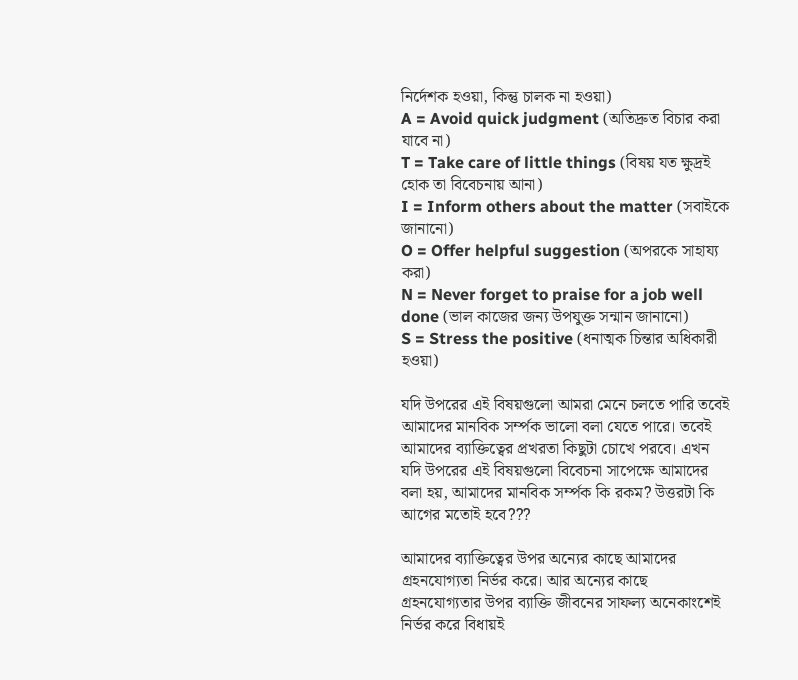নির্দেশক হওয়া, কিন্তু চালক না হওয়া)
A = Avoid quick judgment (অতিদ্রুত বিচার করা যাবে না)
T = Take care of little things (বিষয় যত ক্ষুদ্রই হোক তা বিবেচনায় আনা)
I = Inform others about the matter (সবাইকে জানানো)
O = Offer helpful suggestion (অপরকে সাহায্য করা)
N = Never forget to praise for a job well done (ভাল কাজের জন্য উপযুক্ত সন্মান জানানো)
S = Stress the positive (ধনাত্মক চিন্তার অধিকারী হওয়া)

যদি উপরের এই বিষয়গুলো আমরা মেনে চলতে পারি তবেই আমাদের মানবিক সর্ম্পক ভালো বলা যেতে পারে। তবেই আমাদের ব্যাক্তিত্বের প্রখরতা কিছুটা চোখে পরবে। এখন যদি উপরের এই বিষয়গুলো বিবেচনা সাপেক্ষে আমাদের বলা হয়, আমাদের মানবিক সর্ম্পক কি রকম? উত্তরটা কি আগের মতোই হবে???

আমাদের ব্যাক্তিত্বের উপর অন্যের কাছে আমাদের গ্রহনযোগ্যতা নির্ভর করে। আর অন্যের কাছে গ্রহনযোগ্যতার উপর ব্যাক্তি জীবনের সাফল্য অনেকাংশেই নির্ভর করে বিধায়ই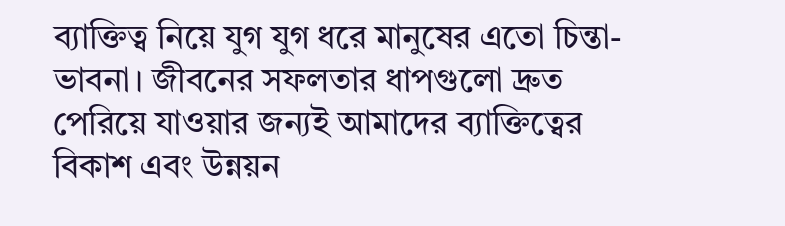ব্যাক্তিত্ব নিয়ে যুগ যুগ ধরে মানুষের এতো চিন্তা-ভাবনা। জীবনের সফলতার ধাপগুলো দ্রুত পেরিয়ে যাওয়ার জন্যই আমাদের ব্যাক্তিত্বের বিকাশ এবং উন্নয়ন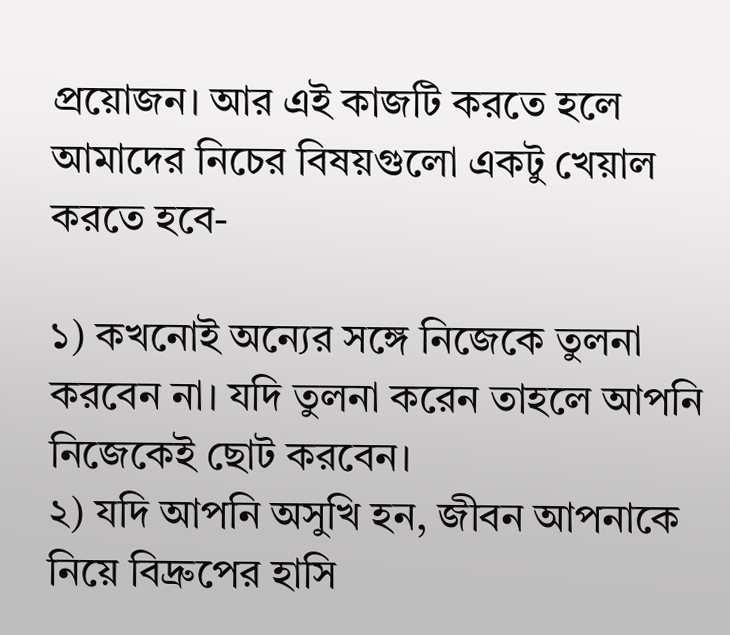প্রয়োজন। আর এই কাজটি করতে হলে আমাদের নিচের বিষয়গুলো একটু খেয়াল করতে হবে-

১) কখনোই অন্যের সঙ্গে নিজেকে তুলনা করবেন না। যদি তুলনা করেন তাহলে আপনি নিজেকেই ছোট করবেন।
২) যদি আপনি অসুখি হন, জীবন আপনাকে নিয়ে বিদ্রুপের হাসি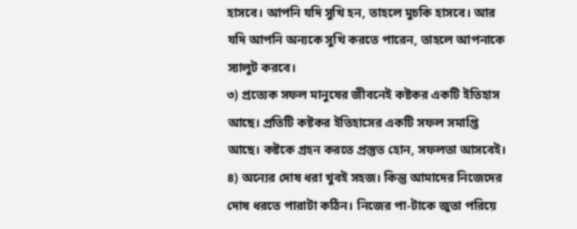হাসবে। আপনি যদি সুখি হন, তাহলে মুচকি হাসবে। আর যদি আপনি অন্যকে সুখি করতে পারেন, তাহলে আপনাকে স্যালুট করবে।
৩) প্রত্যেক সফল মানুষের জীবনেই কষ্টকর একটি ইতিহাস আছে। প্রতিটি কষ্টকর ইতিহাসের একটি সফল সমাপ্তি আছে। কষ্টকে গ্রহন করতে প্রস্তুত হোন, সফলতা আসবেই।
৪) অন্যের দোষ ধরা খুবই সহজ। কিন্তু আমাদের নিজেদের দোষ ধরতে পারাটা কঠিন। নিজের পা-টাকে জুতা পরিয়ে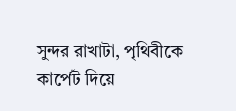সুন্দর রাখাটা, পৃথিবীকে কার্পেট দিয়ে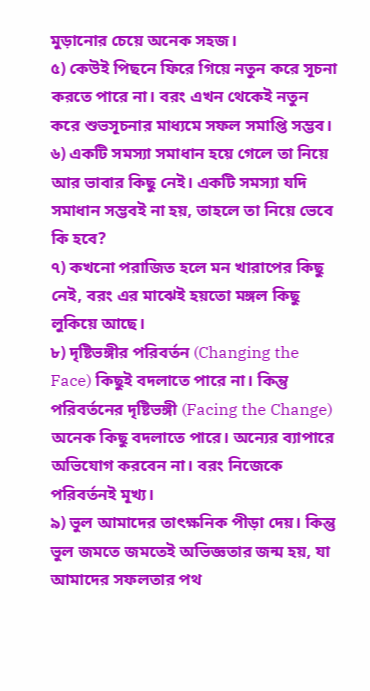মুড়ানোর চেয়ে অনেক সহজ।
৫) কেউই পিছনে ফিরে গিয়ে নতুন করে সূচনা করতে পারে না। বরং এখন থেকেই নতুন করে শুভসূচনার মাধ্যমে সফল সমাপ্তি সম্ভব।
৬) একটি সমস্যা সমাধান হয়ে গেলে তা নিয়ে আর ভাবার কিছু নেই। একটি সমস্যা যদি সমাধান সম্ভবই না হয়, তাহলে তা নিয়ে ভেবে কি হবে?
৭) কখনো পরাজিত হলে মন খারাপের কিছু নেই, বরং এর মাঝেই হয়তো মঙ্গল কিছু লুকিয়ে আছে।
৮) দৃষ্টিভঙ্গীর পরিবর্তন (Changing the Face) কিছুই বদলাতে পারে না। কিন্তু পরিবর্তনের দৃষ্টিভঙ্গী (Facing the Change) অনেক কিছু বদলাতে পারে। অন্যের ব্যাপারে অভিযোগ করবেন না। বরং নিজেকে পরিবর্তনই মূখ্য।
৯) ভুল আমাদের তাৎক্ষনিক পীড়া দেয়। কিন্তু ভুল জমতে জমতেই অভিজ্ঞতার জন্ম হয়, যা আমাদের সফলতার পথ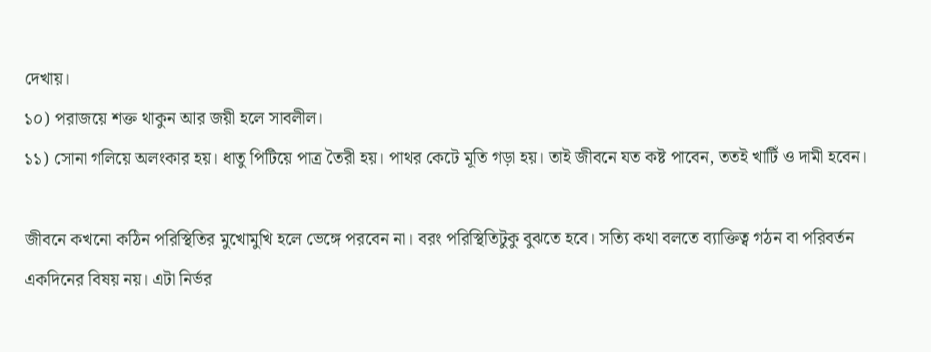দেখায়।
১০) পরাজয়ে শক্ত থাকুন আর জয়ী হলে সাবলীল।
১১) সোনা গলিয়ে অলংকার হয়। ধাতু পিটিয়ে পাত্র তৈরী হয়। পাথর কেটে মূতি গড়া হয়। তাই জীবনে যত কষ্ট পাবেন, ততই খাটিঁ ও দামী হবেন।

জীবনে কখনো কঠিন পরিস্থিতির মুখোমুখি হলে ভেঙ্গে পরবেন না। বরং পরিস্থিতিটুকু বুঝতে হবে। সত্যি কথা বলতে ব্যাক্তিত্ব গঠন বা পরিবর্তন একদিনের বিষয় নয়। এটা নির্ভর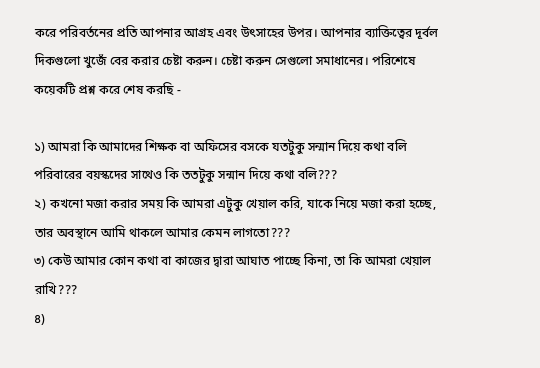করে পরিবর্তনের প্রতি আপনার আগ্রহ এবং উৎসাহের উপর। আপনার ব্যাক্তিত্বের দূর্বল দিকগুলো খুজেঁ বের করার চেষ্টা করুন। চেষ্টা করুন সেগুলো সমাধানের। পরিশেষে কয়েকটি প্রশ্ন করে শেষ করছি -

১) আমরা কি আমাদের শিক্ষক বা অফিসের বসকে যতটুকু সন্মান দিয়ে কথা বলি পরিবারের বয়স্কদের সাথেও কি ততটুকু সন্মান দিয়ে কথা বলি???
২) কখনো মজা করার সময় কি আমরা এটুকু খেয়াল করি, যাকে নিয়ে মজা করা হচ্ছে, তার অবস্থানে আমি থাকলে আমার কেমন লাগতো???
৩) কেউ আমার কোন কথা বা কাজের দ্বারা আঘাত পাচ্ছে কিনা, তা কি আমরা খেয়াল রাখি???
৪)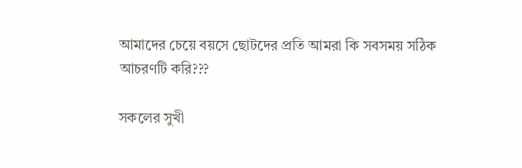আমাদের চেয়ে বয়সে ছোটদের প্রতি আমরা কি সবসময় সঠিক আচরণটি করি???

সকলের সুখী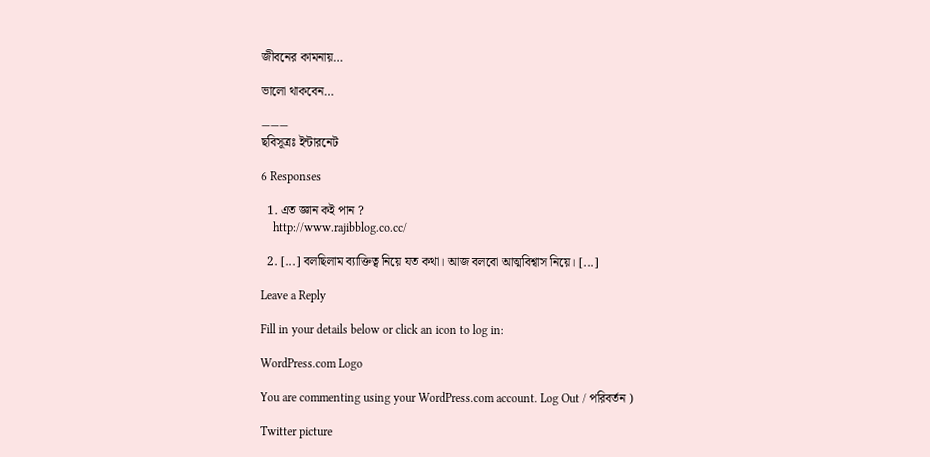জীবনের কামনায়…

ভালো থাকবেন…

———
ছবিসূত্রঃ ইন্টারনেট

6 Responses

  1. এত জ্ঞান কই পান ?
    http://www.rajibblog.co.cc/

  2. [...] বলছিলাম ব্যাক্তিত্ব নিয়ে যত কথা। আজ বলবো আত্মবিশ্বাস নিয়ে। [...]

Leave a Reply

Fill in your details below or click an icon to log in:

WordPress.com Logo

You are commenting using your WordPress.com account. Log Out / পরিবর্তন )

Twitter picture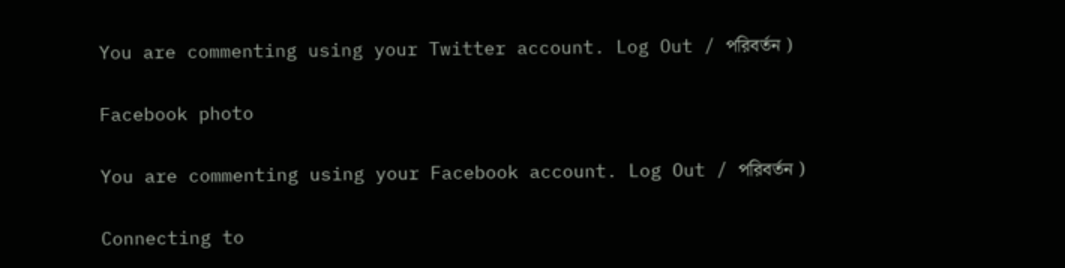You are commenting using your Twitter account. Log Out / পরিবর্তন )

Facebook photo

You are commenting using your Facebook account. Log Out / পরিবর্তন )

Connecting to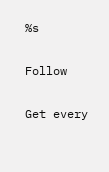%s

Follow

Get every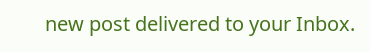new post delivered to your Inbox.